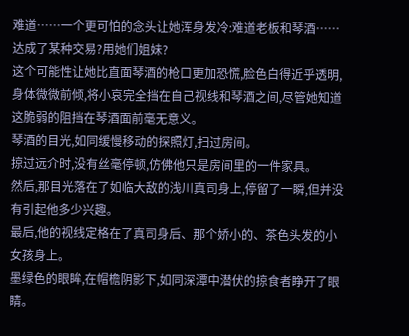难道……一个更可怕的念头让她浑身发冷:难道老板和琴酒……达成了某种交易?用她们姐妹?
这个可能性让她比直面琴酒的枪口更加恐慌,脸色白得近乎透明,身体微微前倾,将小哀完全挡在自己视线和琴酒之间,尽管她知道这脆弱的阻挡在琴酒面前毫无意义。
琴酒的目光,如同缓慢移动的探照灯,扫过房间。
掠过远介时,没有丝毫停顿,仿佛他只是房间里的一件家具。
然后,那目光落在了如临大敌的浅川真司身上,停留了一瞬,但并没有引起他多少兴趣。
最后,他的视线定格在了真司身后、那个娇小的、茶色头发的小女孩身上。
墨绿色的眼眸,在帽檐阴影下,如同深潭中潜伏的掠食者睁开了眼睛。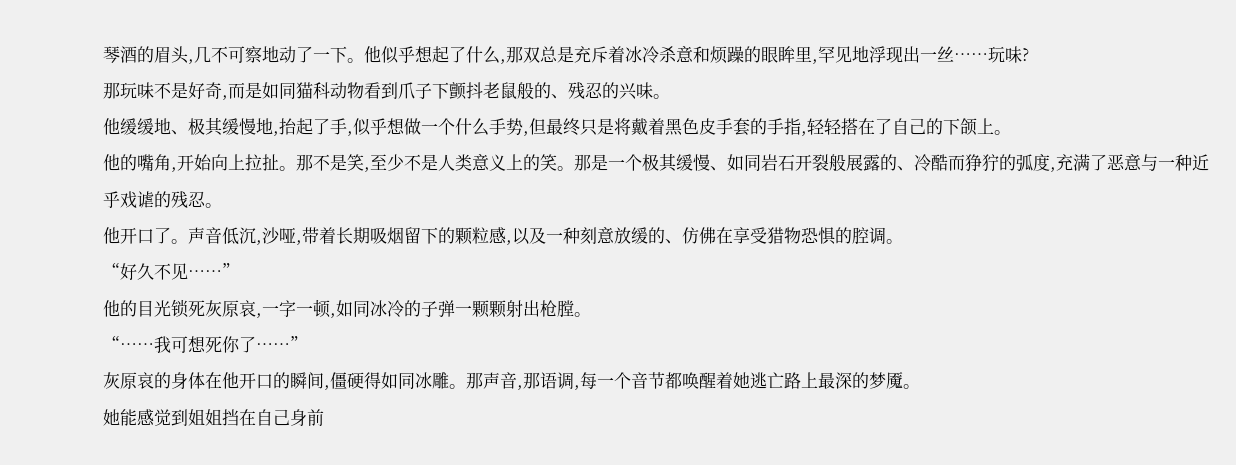琴酒的眉头,几不可察地动了一下。他似乎想起了什么,那双总是充斥着冰冷杀意和烦躁的眼眸里,罕见地浮现出一丝……玩味?
那玩味不是好奇,而是如同猫科动物看到爪子下颤抖老鼠般的、残忍的兴味。
他缓缓地、极其缓慢地,抬起了手,似乎想做一个什么手势,但最终只是将戴着黑色皮手套的手指,轻轻搭在了自己的下颌上。
他的嘴角,开始向上拉扯。那不是笑,至少不是人类意义上的笑。那是一个极其缓慢、如同岩石开裂般展露的、冷酷而狰狞的弧度,充满了恶意与一种近乎戏谑的残忍。
他开口了。声音低沉,沙哑,带着长期吸烟留下的颗粒感,以及一种刻意放缓的、仿佛在享受猎物恐惧的腔调。
“好久不见……”
他的目光锁死灰原哀,一字一顿,如同冰冷的子弹一颗颗射出枪膛。
“……我可想死你了……”
灰原哀的身体在他开口的瞬间,僵硬得如同冰雕。那声音,那语调,每一个音节都唤醒着她逃亡路上最深的梦魇。
她能感觉到姐姐挡在自己身前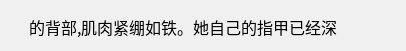的背部,肌肉紧绷如铁。她自己的指甲已经深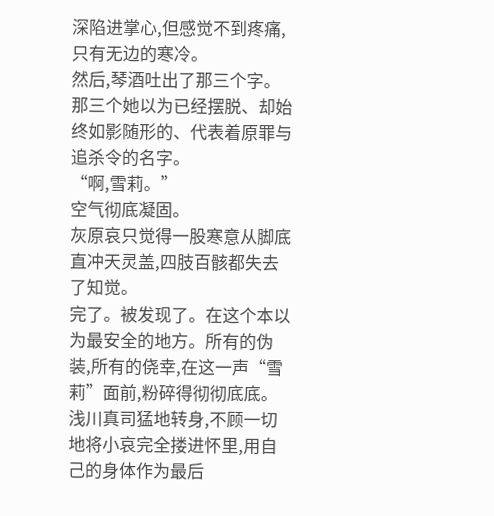深陷进掌心,但感觉不到疼痛,只有无边的寒冷。
然后,琴酒吐出了那三个字。那三个她以为已经摆脱、却始终如影随形的、代表着原罪与追杀令的名字。
“啊,雪莉。”
空气彻底凝固。
灰原哀只觉得一股寒意从脚底直冲天灵盖,四肢百骸都失去了知觉。
完了。被发现了。在这个本以为最安全的地方。所有的伪装,所有的侥幸,在这一声“雪莉”面前,粉碎得彻彻底底。
浅川真司猛地转身,不顾一切地将小哀完全搂进怀里,用自己的身体作为最后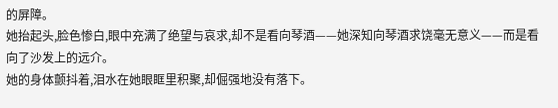的屏障。
她抬起头,脸色惨白,眼中充满了绝望与哀求,却不是看向琴酒——她深知向琴酒求饶毫无意义——而是看向了沙发上的远介。
她的身体颤抖着,泪水在她眼眶里积聚,却倔强地没有落下。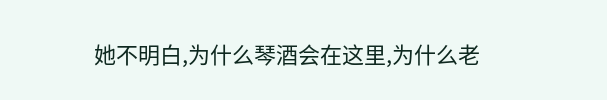她不明白,为什么琴酒会在这里,为什么老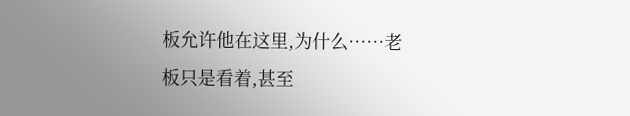板允许他在这里,为什么……老板只是看着,甚至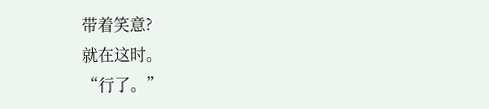带着笑意?
就在这时。
“行了。”